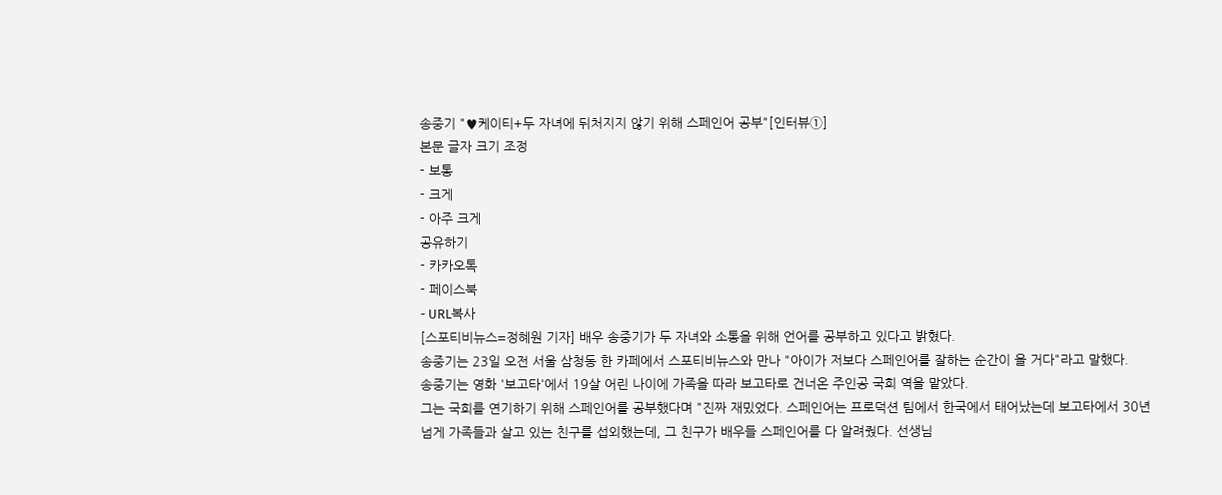송중기 "♥케이티+두 자녀에 뒤처지지 않기 위해 스페인어 공부"[인터뷰①]
본문 글자 크기 조정
- 보통
- 크게
- 아주 크게
공유하기
- 카카오톡
- 페이스북
- URL복사
[스포티비뉴스=정혜원 기자] 배우 송중기가 두 자녀와 소통을 위해 언어를 공부하고 있다고 밝혔다.
송중기는 23일 오전 서울 삼청동 한 카페에서 스포티비뉴스와 만나 "아이가 저보다 스페인어를 잘하는 순간이 올 거다"라고 말했다.
송중기는 영화 '보고타'에서 19살 어린 나이에 가족을 따라 보고타로 건너온 주인공 국희 역을 맡았다.
그는 국희를 연기하기 위해 스페인어를 공부했다며 "진짜 재밌었다. 스페인어는 프로덕션 팀에서 한국에서 태어났는데 보고타에서 30년 넘게 가족들과 살고 있는 친구를 섭외했는데, 그 친구가 배우들 스페인어를 다 알려줬다. 선생님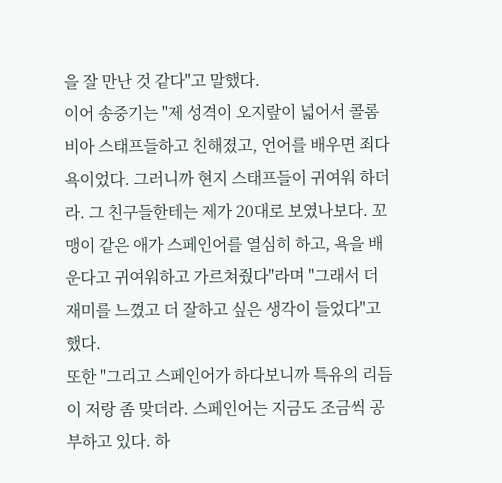을 잘 만난 것 같다"고 말했다.
이어 송중기는 "제 성격이 오지랖이 넓어서 콜롬비아 스태프들하고 친해졌고, 언어를 배우면 죄다 욕이었다. 그러니까 현지 스태프들이 귀여워 하더라. 그 친구들한테는 제가 20대로 보였나보다. 꼬맹이 같은 애가 스페인어를 열심히 하고, 욕을 배운다고 귀여워하고 가르쳐줬다"라며 "그래서 더 재미를 느꼈고 더 잘하고 싶은 생각이 들었다"고 했다.
또한 "그리고 스페인어가 하다보니까 특유의 리듬이 저랑 좀 맞더라. 스페인어는 지금도 조금씩 공부하고 있다. 하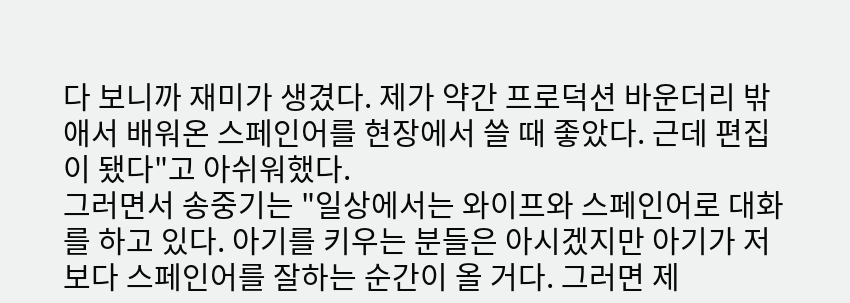다 보니까 재미가 생겼다. 제가 약간 프로덕션 바운더리 밖애서 배워온 스페인어를 현장에서 쓸 때 좋았다. 근데 편집이 됐다"고 아쉬워했다.
그러면서 송중기는 "일상에서는 와이프와 스페인어로 대화를 하고 있다. 아기를 키우는 분들은 아시겠지만 아기가 저보다 스페인어를 잘하는 순간이 올 거다. 그러면 제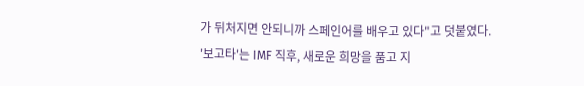가 뒤처지면 안되니까 스페인어를 배우고 있다"고 덧붙였다.
'보고타'는 IMF 직후, 새로운 희망을 품고 지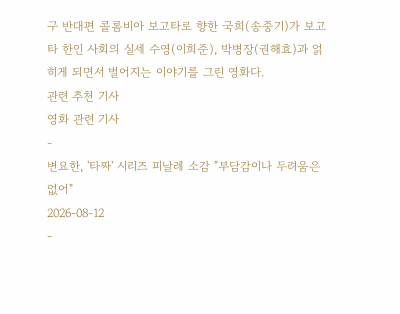구 반대편 콜롬비아 보고타로 향한 국희(송중기)가 보고타 한인 사회의 실세 수영(이희준), 박병장(권해효)과 얽히게 되면서 벌어지는 이야기를 그린 영화다.
관련 추천 기사
영화 관련 기사
-
변요한, '타짜' 시리즈 피날레 소감 "부담감이나 두려움은 없어"
2026-08-12
-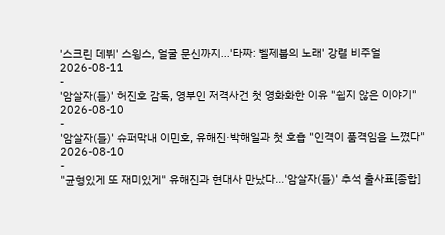'스크린 데뷔' 스윙스, 얼굴 문신까지...'타짜: 벨제붑의 노래' 강렬 비주얼
2026-08-11
-
'암살자(들)' 허진호 감독, 영부인 저격사건 첫 영화화한 이유 "쉽지 않은 이야기"
2026-08-10
-
'암살자(들)' 슈퍼막내 이민호, 유해진·박해일과 첫 호흡 "인격이 품격임을 느꼈다"
2026-08-10
-
"균형있게 또 재미있게" 유해진과 현대사 만났다…'암살자(들)' 추석 출사표[종합]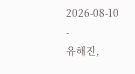2026-08-10
-
유해진,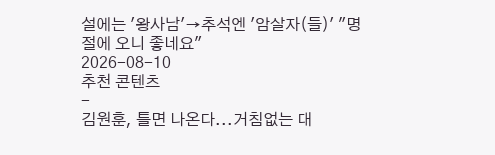설에는 '왕사남'→추석엔 '암살자(들)' "명절에 오니 좋네요"
2026-08-10
추천 콘텐츠
-
김원훈, 틀면 나온다...거침없는 대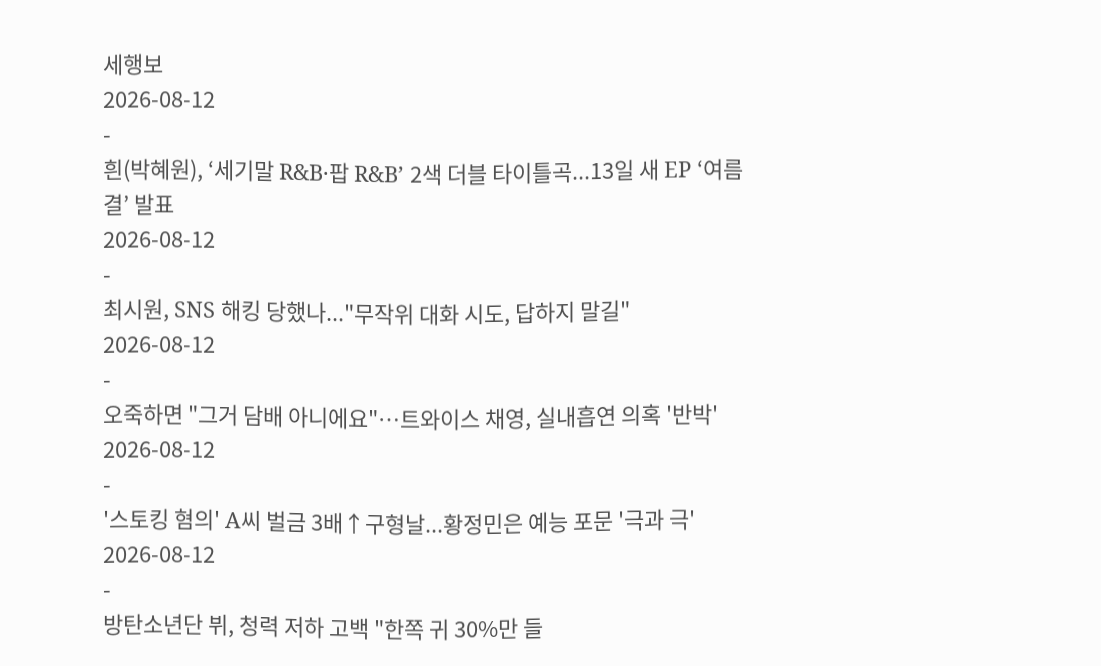세행보
2026-08-12
-
흰(박혜원), ‘세기말 R&B·팝 R&B’ 2색 더블 타이틀곡...13일 새 EP ‘여름결’ 발표
2026-08-12
-
최시원, SNS 해킹 당했나..."무작위 대화 시도, 답하지 말길"
2026-08-12
-
오죽하면 "그거 담배 아니에요"…트와이스 채영, 실내흡연 의혹 '반박'
2026-08-12
-
'스토킹 혐의' A씨 벌금 3배↑구형날...황정민은 예능 포문 '극과 극'
2026-08-12
-
방탄소년단 뷔, 청력 저하 고백 "한쪽 귀 30%만 들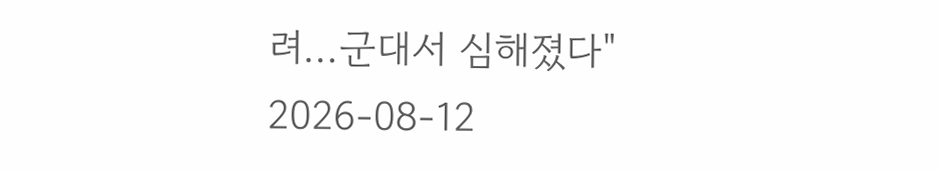려…군대서 심해졌다"
2026-08-12